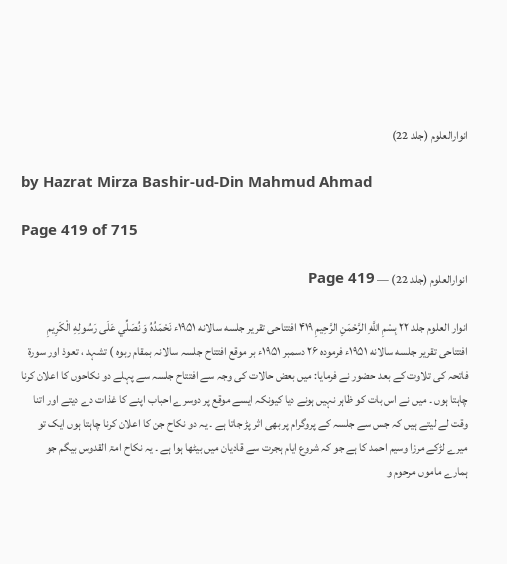انوارالعلوم (جلد 22)

by Hazrat Mirza Bashir-ud-Din Mahmud Ahmad

Page 419 of 715

انوارالعلوم (جلد 22) — Page 419

انوار العلوم جلد ۲۲ بِسْمِ اللَّهِ الرَّحْمَنِ الرَّحِيمِ ۴۱۹ افتتاحی تقریر جلسه سالانه ۱۹۵۱ء نَحْمَدُهُ وَ نُصَلِّي عَلَى رَسُولِهِ الْكَرِيمِ افتتاحی تقریر جلسه سالانه ۱۹۵۱ء فرموده ۲۶ دسمبر ۱۹۵۱ء بر موقع افتتاح جلسہ سالانہ بمقام ربوہ ) تشہد ، تعوذ اور سورۃ فاتحہ کی تلاوت کے بعد حضور نے فرمایا: میں بعض حالات کی وجہ سے افتتاح جلسہ سے پہلے دو نکاحوں کا اعلان کرنا چاہتا ہوں ۔ میں نے اس بات کو ظاہر نہیں ہونے دیا کیونکہ ایسے موقع پر دوسرے احباب اپنے کا غذات دے دیتے اور اتنا وقت لے لیتے ہیں کہ جس سے جلسہ کے پروگرام پر بھی اثر پڑ جاتا ہے ۔ یہ دو نکاح جن کا اعلان کرنا چاہتا ہوں ایک تو میرے لڑکے مرزا وسیم احمد کا ہے جو کہ شروع ایام ہجرت سے قادیان میں بیٹھا ہوا ہے ۔ یہ نکاح امۃ القدوس بیگم جو ہمارے ماموں مرحوم و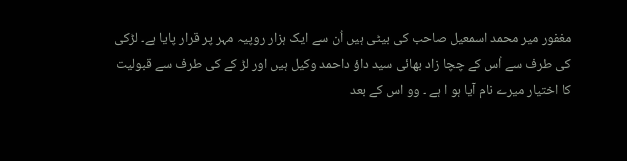مغفور میر محمد اسمعیل صاحب کی بیٹی ہیں اُن سے ایک ہزار روپیہ مہر پر قرار پایا ہے۔ لڑکی کی طرف سے اُس کے چچا زاد بھائی سید داؤ داحمد وکیل ہیں اور لڑ کے کی طرف سے قبولیت کا اختیار میرے نام آیا ہو ا ہے ۔ وو اس کے بعد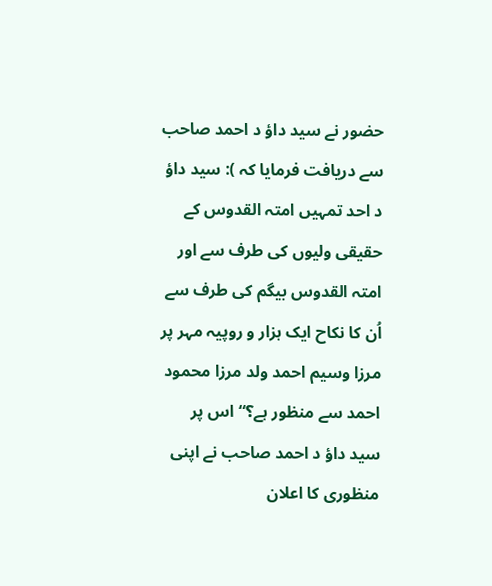حضور نے سید داؤ د احمد صاحب سے دریافت فرمایا کہ ): سید داؤ د احد تمہیں امتہ القدوس کے حقیقی ولیوں کی طرف سے اور امتہ القدوس بیگم کی طرف سے اُن کا نکاح ایک ہزار و روپیہ مہر پر مرزا وسیم احمد ولد مرزا محمود احمد سے منظور ہے؟“ اس پر سید داؤ د احمد صاحب نے اپنی منظوری کا اعلان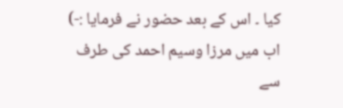کیا ۔ اس کے بعد حضور نے فرمایا :-) اب میں مرزا وسیم احمد کی طرف سے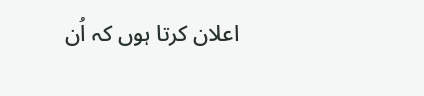اعلان کرتا ہوں کہ اُن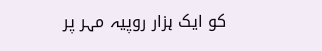کو ایک ہزار روپیہ مہر پر